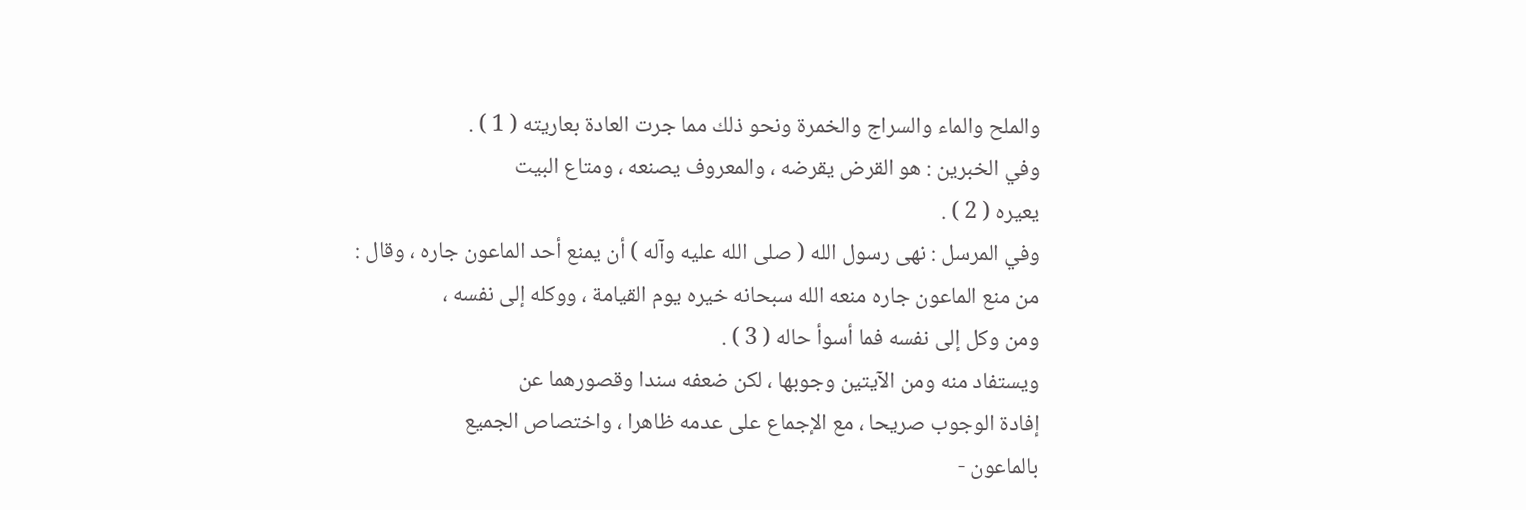والملح والماء والسراج والخمرة ونحو ذلك مما جرت العادة بعاريته ( 1 ) .
وفي الخبرين : هو القرض يقرضه ، والمعروف يصنعه ، ومتاع البيت
يعيره ( 2 ) .
وفي المرسل : نهى رسول الله ( صلى الله عليه وآله ) أن يمنع أحد الماعون جاره ، وقال :
من منع الماعون جاره منعه الله سبحانه خيره يوم القيامة ، ووكله إلى نفسه ،
ومن وكل إلى نفسه فما أسوأ حاله ( 3 ) .
ويستفاد منه ومن الآيتين وجوبها ، لكن ضعفه سندا وقصورهما عن
إفادة الوجوب صريحا ، مع الإجماع على عدمه ظاهرا ، واختصاص الجميع
بالماعون -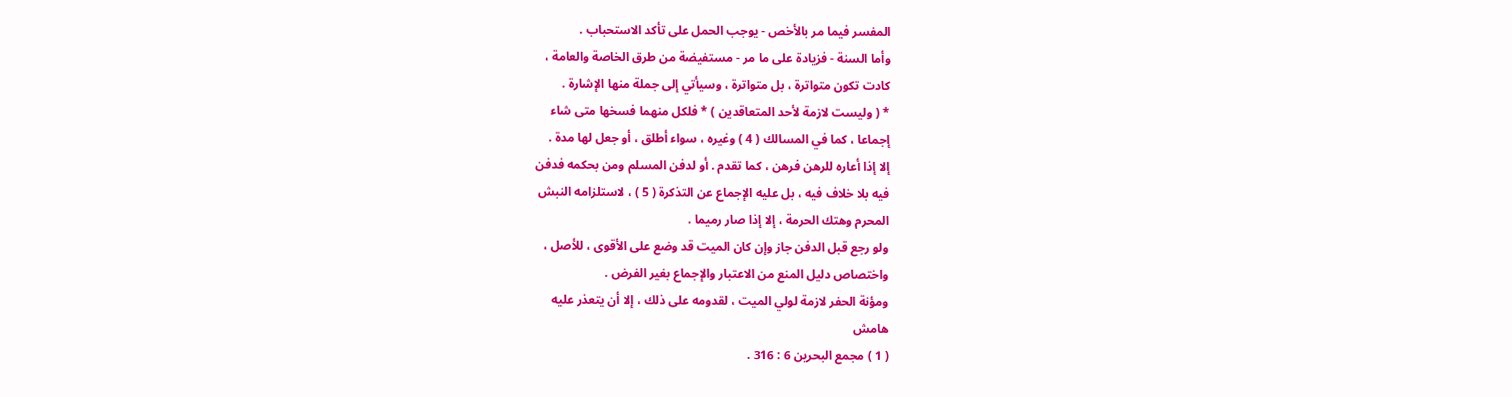المفسر فيما مر بالأخص - يوجب الحمل على تأكد الاستحباب .
وأما السنة - فزيادة على ما مر - مستفيضة من طرق الخاصة والعامة ،
كادت تكون متواترة ، بل متواترة ، وسيأتي إلى جملة منها الإشارة .
* ( وليست لازمة لأحد المتعاقدين ) * فلكل منهما فسخها متى شاء
إجماعا ، كما في المسالك ( 4 ) وغيره ، سواء أطلق ، أو جعل لها مدة .
إلا إذا أعاره للرهن فرهن ، كما تقدم . أو لدفن المسلم ومن بحكمه فدفن
فيه بلا خلاف فيه ، بل عليه الإجماع عن التذكرة ( 5 ) ، لاستلزامه النبش
المحرم وهتك الحرمة ، إلا إذا صار رميما .
ولو رجع قبل الدفن جاز وإن كان الميت قد وضع على الأقوى ، للأصل ،
واختصاص دليل المنع من الاعتبار والإجماع بغير الفرض .
ومؤنة الحفر لازمة لولي الميت ، لقدومه على ذلك ، إلا أن يتعذر عليه
هامش
( 1 ) مجمع البحرين 6 : 316 .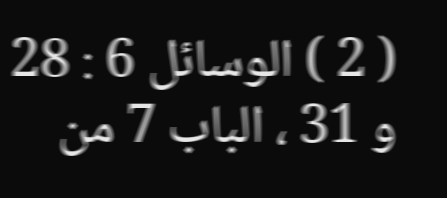( 2 ) الوسائل 6 : 28 و 31 ، الباب 7 من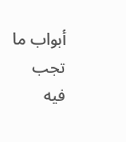أبواب ما تجب فيه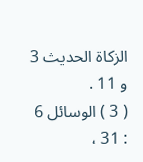الزكاة الحديث 3 و 11 .
( 3 ) الوسائل 6 : 31 ،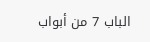الباب 7 من أبواب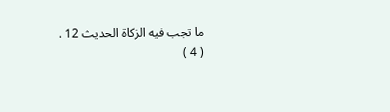ما تجب فيه الزكاة الحديث 12 .
( 4 )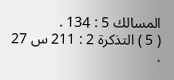المسالك 5 : 134 .
( 5 ) التذكرة 2 : 211 س 27 .